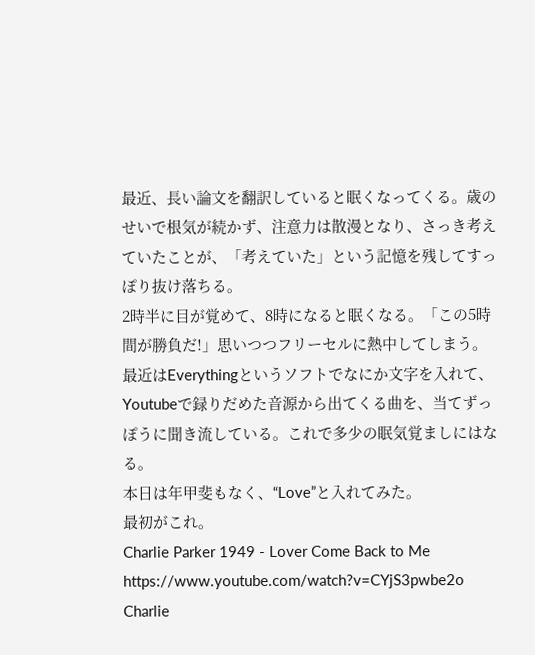最近、長い論文を翻訳していると眠くなってくる。歳のせいで根気が続かず、注意力は散漫となり、さっき考えていたことが、「考えていた」という記憶を残してすっぽり抜け落ちる。
2時半に目が覚めて、8時になると眠くなる。「この5時間が勝負だ!」思いつつフリーセルに熱中してしまう。
最近はEverythingというソフトでなにか文字を入れて、Youtubeで録りだめた音源から出てくる曲を、当てずっぽうに聞き流している。これで多少の眠気覚ましにはなる。
本日は年甲斐もなく、“Love”と入れてみた。
最初がこれ。
Charlie Parker 1949 - Lover Come Back to Me
https://www.youtube.com/watch?v=CYjS3pwbe2o
Charlie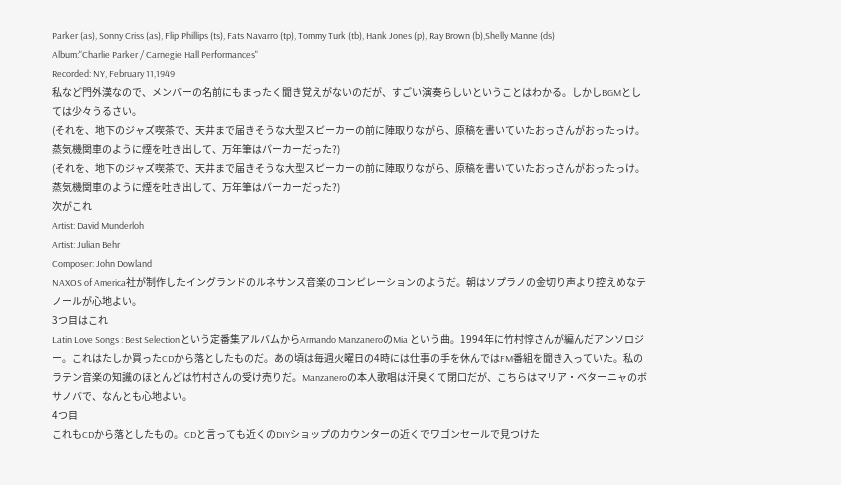Parker (as), Sonny Criss (as), Flip Phillips (ts), Fats Navarro (tp), Tommy Turk (tb), Hank Jones (p), Ray Brown (b),Shelly Manne (ds)
Album:"Charlie Parker / Carnegie Hall Performances"
Recorded: NY, February 11,1949
私など門外漢なので、メンバーの名前にもまったく聞き覚えがないのだが、すごい演奏らしいということはわかる。しかしBGMとしては少々うるさい。
(それを、地下のジャズ喫茶で、天井まで届きそうな大型スピーカーの前に陣取りながら、原稿を書いていたおっさんがおったっけ。蒸気機関車のように煙を吐き出して、万年筆はパーカーだった?)
(それを、地下のジャズ喫茶で、天井まで届きそうな大型スピーカーの前に陣取りながら、原稿を書いていたおっさんがおったっけ。蒸気機関車のように煙を吐き出して、万年筆はパーカーだった?)
次がこれ
Artist: David Munderloh
Artist: Julian Behr
Composer: John Dowland
NAXOS of America社が制作したイングランドのルネサンス音楽のコンピレーションのようだ。朝はソプラノの金切り声より控えめなテノールが心地よい。
3つ目はこれ
Latin Love Songs : Best Selectionという定番集アルバムからArmando ManzaneroのMia という曲。1994年に竹村惇さんが編んだアンソロジー。これはたしか買ったCDから落としたものだ。あの頃は毎週火曜日の4時には仕事の手を休んではFM番組を聞き入っていた。私のラテン音楽の知識のほとんどは竹村さんの受け売りだ。Manzaneroの本人歌唱は汗臭くて閉口だが、こちらはマリア・ベターニャのボサノバで、なんとも心地よい。
4つ目
これもCDから落としたもの。CDと言っても近くのDIYショップのカウンターの近くでワゴンセールで見つけた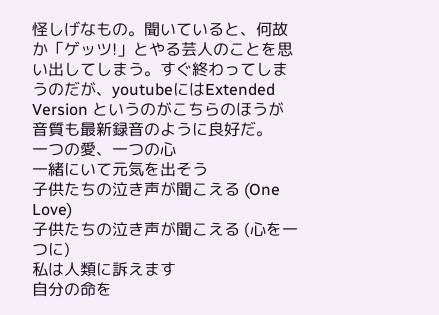怪しげなもの。聞いていると、何故か「ゲッツ!」とやる芸人のことを思い出してしまう。すぐ終わってしまうのだが、youtubeにはExtended Version というのがこちらのほうが音質も最新録音のように良好だ。
一つの愛、一つの心
一緒にいて元気を出そう
子供たちの泣き声が聞こえる (One Love)
子供たちの泣き声が聞こえる (心を一つに)
私は人類に訴えます
自分の命を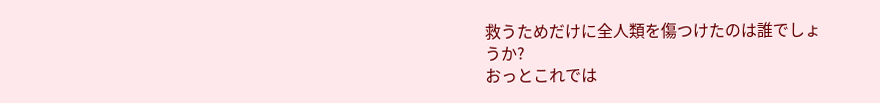救うためだけに全人類を傷つけたのは誰でしょうか?
おっとこれでは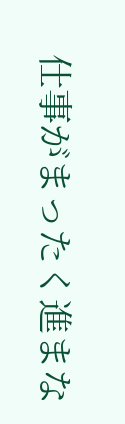仕事がまったく進まな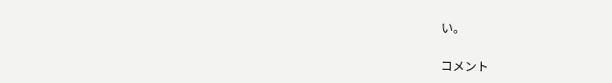い。

コメント